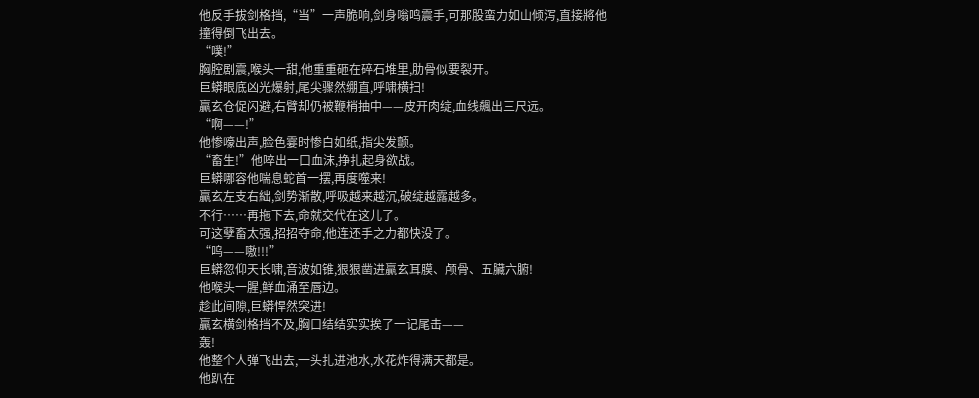他反手拔剑格挡,“当”一声脆响,剑身嗡鸣震手,可那股蛮力如山倾泻,直接將他撞得倒飞出去。
“噗!”
胸腔剧震,喉头一甜,他重重砸在碎石堆里,肋骨似要裂开。
巨蟒眼底凶光爆射,尾尖骤然绷直,呼啸横扫!
贏玄仓促闪避,右臂却仍被鞭梢抽中——皮开肉绽,血线飆出三尺远。
“啊——!”
他惨嚎出声,脸色霎时惨白如纸,指尖发颤。
“畜生!”他啐出一口血沫,挣扎起身欲战。
巨蟒哪容他喘息蛇首一摆,再度噬来!
贏玄左支右絀,剑势渐散,呼吸越来越沉,破绽越露越多。
不行……再拖下去,命就交代在这儿了。
可这孽畜太强,招招夺命,他连还手之力都快没了。
“呜——嗷!!!”
巨蟒忽仰天长啸,音波如锥,狠狠凿进贏玄耳膜、颅骨、五臟六腑!
他喉头一腥,鲜血涌至唇边。
趁此间隙,巨蟒悍然突进!
贏玄横剑格挡不及,胸口结结实实挨了一记尾击——
轰!
他整个人弹飞出去,一头扎进池水,水花炸得满天都是。
他趴在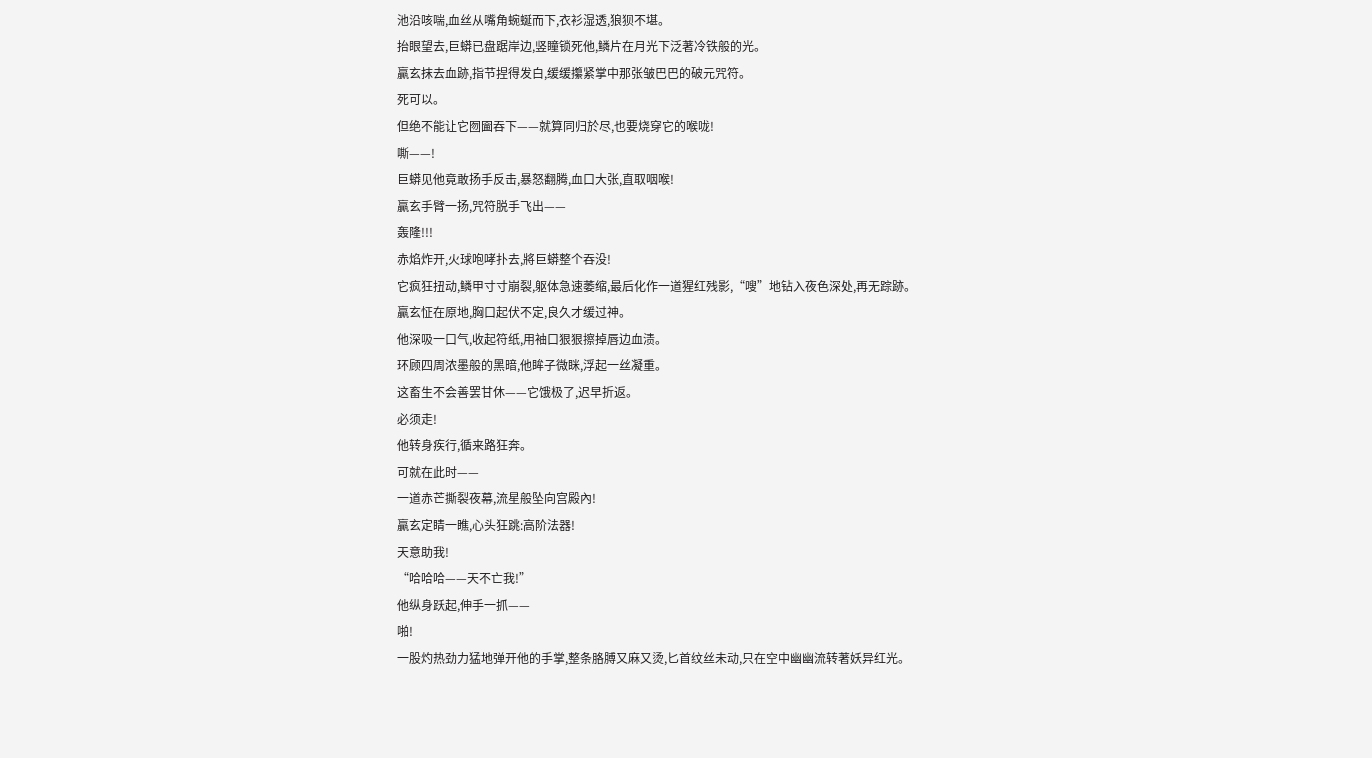池沿咳喘,血丝从嘴角蜿蜒而下,衣衫湿透,狼狈不堪。
抬眼望去,巨蟒已盘踞岸边,竖瞳锁死他,鳞片在月光下泛著冷铁般的光。
贏玄抹去血跡,指节捏得发白,缓缓攥紧掌中那张皱巴巴的破元咒符。
死可以。
但绝不能让它囫圇吞下——就算同归於尽,也要烧穿它的喉咙!
嘶——!
巨蟒见他竟敢扬手反击,暴怒翻腾,血口大张,直取咽喉!
贏玄手臂一扬,咒符脱手飞出——
轰隆!!!
赤焰炸开,火球咆哮扑去,將巨蟒整个吞没!
它疯狂扭动,鳞甲寸寸崩裂,躯体急速萎缩,最后化作一道猩红残影,“嗖”地钻入夜色深处,再无踪跡。
贏玄怔在原地,胸口起伏不定,良久才缓过神。
他深吸一口气,收起符纸,用袖口狠狠擦掉唇边血渍。
环顾四周浓墨般的黑暗,他眸子微眯,浮起一丝凝重。
这畜生不会善罢甘休——它饿极了,迟早折返。
必须走!
他转身疾行,循来路狂奔。
可就在此时——
一道赤芒撕裂夜幕,流星般坠向宫殿內!
贏玄定睛一瞧,心头狂跳:高阶法器!
天意助我!
“哈哈哈——天不亡我!”
他纵身跃起,伸手一抓——
啪!
一股灼热劲力猛地弹开他的手掌,整条胳膊又麻又烫,匕首纹丝未动,只在空中幽幽流转著妖异红光。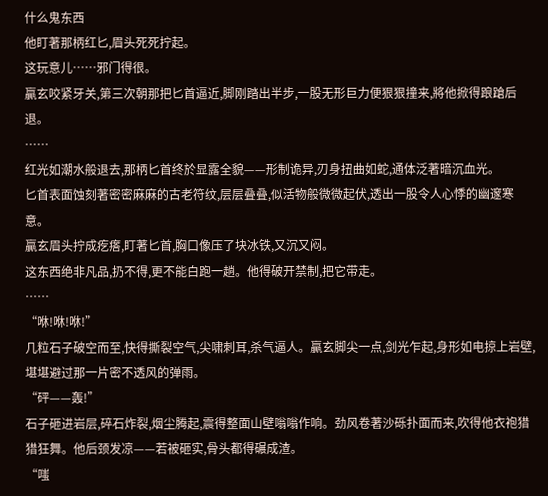什么鬼东西
他盯著那柄红匕,眉头死死拧起。
这玩意儿……邪门得很。
贏玄咬紧牙关,第三次朝那把匕首逼近,脚刚踏出半步,一股无形巨力便狠狠撞来,將他掀得踉蹌后退。
……
红光如潮水般退去,那柄匕首终於显露全貌——形制诡异,刃身扭曲如蛇,通体泛著暗沉血光。
匕首表面蚀刻著密密麻麻的古老符纹,层层叠叠,似活物般微微起伏,透出一股令人心悸的幽邃寒意。
贏玄眉头拧成疙瘩,盯著匕首,胸口像压了块冰铁,又沉又闷。
这东西绝非凡品,扔不得,更不能白跑一趟。他得破开禁制,把它带走。
……
“咻!咻!咻!”
几粒石子破空而至,快得撕裂空气,尖啸刺耳,杀气逼人。贏玄脚尖一点,剑光乍起,身形如电掠上岩壁,堪堪避过那一片密不透风的弹雨。
“砰——轰!”
石子砸进岩层,碎石炸裂,烟尘腾起,震得整面山壁嗡嗡作响。劲风卷著沙砾扑面而来,吹得他衣袍猎猎狂舞。他后颈发凉——若被砸实,骨头都得碾成渣。
“嗤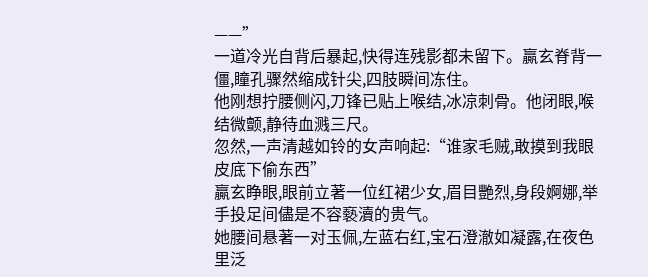——”
一道冷光自背后暴起,快得连残影都未留下。贏玄脊背一僵,瞳孔骤然缩成针尖,四肢瞬间冻住。
他刚想拧腰侧闪,刀锋已贴上喉结,冰凉刺骨。他闭眼,喉结微颤,静待血溅三尺。
忽然,一声清越如铃的女声响起:“谁家毛贼,敢摸到我眼皮底下偷东西”
贏玄睁眼,眼前立著一位红裙少女,眉目艷烈,身段婀娜,举手投足间儘是不容褻瀆的贵气。
她腰间悬著一对玉佩,左蓝右红,宝石澄澈如凝露,在夜色里泛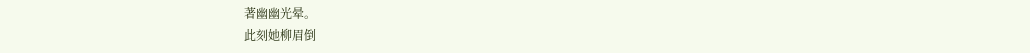著幽幽光晕。
此刻她柳眉倒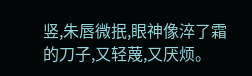竖,朱唇微抿,眼神像淬了霜的刀子,又轻蔑,又厌烦。